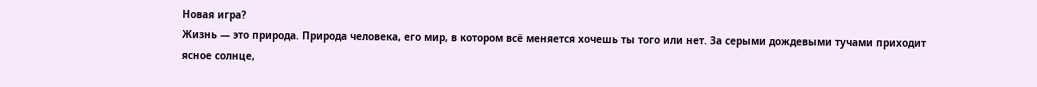Новая игра?
Жизнь — это природа. Природа человека, его мир, в котором всё меняется хочешь ты того или нет. За серыми дождевыми тучами приходит ясное солнце,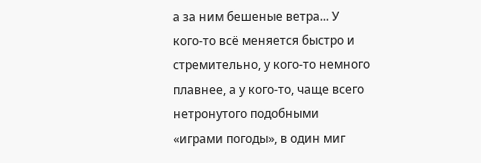а за ним бешеные ветра... У кого-то всё меняется быстро и стремительно, у кого-то немного плавнее, а у кого-то, чаще всего нетронутого подобными «играми погоды», в один миг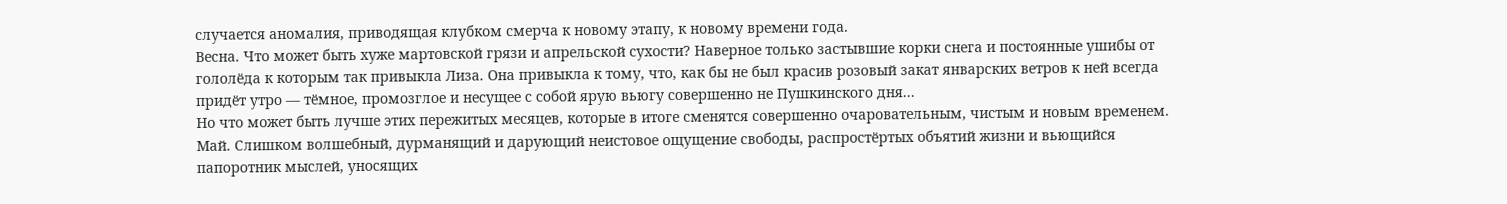случается аномалия, приводящая клубком смерча к новому этапу, к новому времени года.
Весна. Что может быть хуже мартовской грязи и апрельской сухости? Наверное только застывшие корки снега и постоянные ушибы от гололёда к которым так привыкла Лиза. Она привыкла к тому, что, как бы не был красив розовый закат январских ветров к ней всегда придёт утро — тёмное, промозглое и несущее с собой ярую вьюгу совершенно не Пушкинского дня...
Но что может быть лучше этих пережитых месяцев, которые в итоге сменятся совершенно очаровательным, чистым и новым временем.
Май. Слишком волшебный, дурманящий и дарующий неистовое ощущение свободы, распростёртых объятий жизни и вьющийся папоротник мыслей, уносящих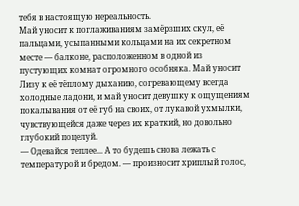тебя в настоящую нереальность.
Май уносит к поглаживаниям замёрзших скул, её пальцами, усыпанными кольцами на их секретном месте — балконе, расположенном в одной из пустующих комнат огромного особняка. Май уносит Лизу к её тёплому дыханию, согревающему всегда холодные ладони, и май уносит девушку к ощущениям покалывания от её губ на своих, от лукавой ухмылки, чувствующейся даже через их краткий, но довольно глубокий поцелуй.
— Одевайся теплее... А то будешь снова лежать с температурой и бредом. — произносит хриплый голос,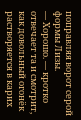поправляя ворот серой формы Лизы.
— Хорошо. — кротко отвечает та и смотрит, как довольный огонёк растворяется в карих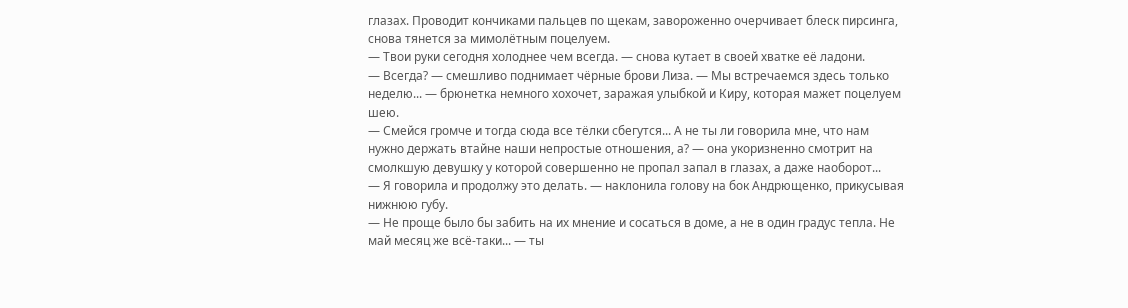глазах. Проводит кончиками пальцев по щекам, завороженно очерчивает блеск пирсинга, снова тянется за мимолётным поцелуем.
— Твои руки сегодня холоднее чем всегда. — снова кутает в своей хватке её ладони.
— Всегда? — смешливо поднимает чёрные брови Лиза. — Мы встречаемся здесь только неделю... — брюнетка немного хохочет, заражая улыбкой и Киру, которая мажет поцелуем шею.
— Смейся громче и тогда сюда все тёлки сбегутся... А не ты ли говорила мне, что нам нужно держать втайне наши непростые отношения, а? — она укоризненно смотрит на смолкшую девушку у которой совершенно не пропал запал в глазах, а даже наоборот...
— Я говорила и продолжу это делать. — наклонила голову на бок Андрющенко, прикусывая нижнюю губу.
— Не проще было бы забить на их мнение и сосаться в доме, а не в один градус тепла. Не май месяц же всё-таки... — ты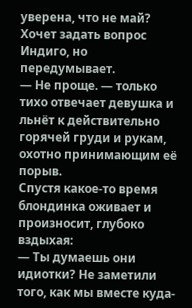уверена, что не май? Хочет задать вопрос Индиго, но передумывает.
— Не проще. — только тихо отвечает девушка и льнёт к действительно горячей груди и рукам, охотно принимающим её порыв.
Спустя какое-то время блондинка оживает и произносит, глубоко вздыхая:
— Ты думаешь они идиотки? Не заметили того, как мы вместе куда-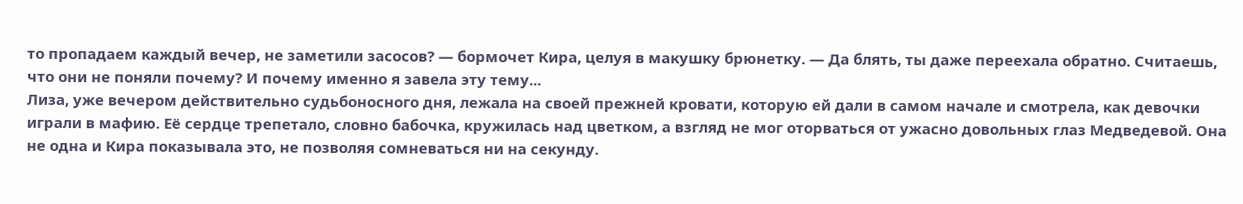то пропадаем каждый вечер, не заметили засосов? — бормочет Кира, целуя в макушку брюнетку. — Да блять, ты даже переехала обратно. Считаешь, что они не поняли почему? И почему именно я завела эту тему...
Лиза, уже вечером действительно судьбоносного дня, лежала на своей прежней кровати, которую ей дали в самом начале и смотрела, как девочки играли в мафию. Её сердце трепетало, словно бабочка, кружилась над цветком, а взгляд не мог оторваться от ужасно довольных глаз Медведевой. Она не одна и Кира показывала это, не позволяя сомневаться ни на секунду.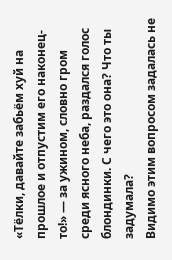«Тёлки, давайте забьём хуй на прошлое и отпустим его наконец-то!» — за ужином, словно гром среди ясного неба, раздался голос блондинки. С чего это она? Что ты задумала?
Видимо этим вопросом задалась не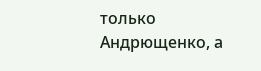только Андрющенко, а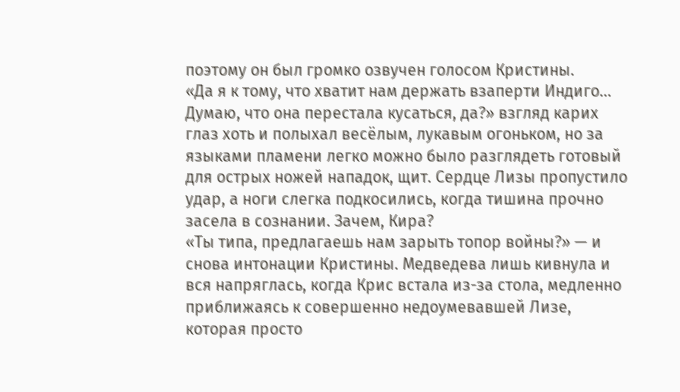поэтому он был громко озвучен голосом Кристины.
«Да я к тому, что хватит нам держать взаперти Индиго... Думаю, что она перестала кусаться, да?» взгляд карих глаз хоть и полыхал весёлым, лукавым огоньком, но за языками пламени легко можно было разглядеть готовый для острых ножей нападок, щит. Сердце Лизы пропустило удар, а ноги слегка подкосились, когда тишина прочно засела в сознании. Зачем, Кира?
«Ты типа, предлагаешь нам зарыть топор войны?» — и снова интонации Кристины. Медведева лишь кивнула и вся напряглась, когда Крис встала из-за стола, медленно приближаясь к совершенно недоумевавшей Лизе, которая просто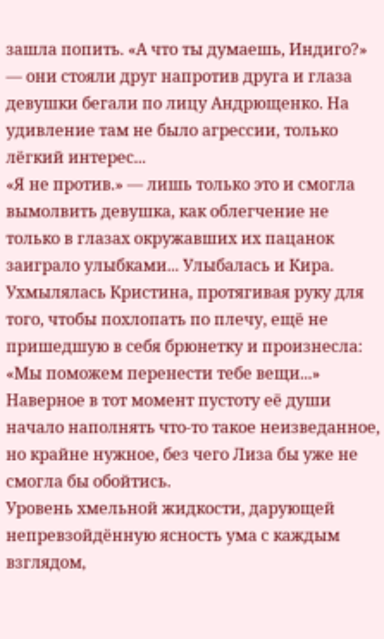зашла попить. «А что ты думаешь, Индиго?» — они стояли друг напротив друга и глаза девушки бегали по лицу Андрющенко. На удивление там не было агрессии, только лёгкий интерес...
«Я не против.» — лишь только это и смогла вымолвить девушка, как облегчение не только в глазах окружавших их пацанок заиграло улыбками... Улыбалась и Кира. Ухмылялась Кристина, протягивая руку для того, чтобы похлопать по плечу, ещё не пришедшую в себя брюнетку и произнесла: «Мы поможем перенести тебе вещи...»
Наверное в тот момент пустоту её души начало наполнять что-то такое неизведанное, но крайне нужное, без чего Лиза бы уже не смогла бы обойтись.
Уровень хмельной жидкости, дарующей непревзойдённую ясность ума с каждым взглядом,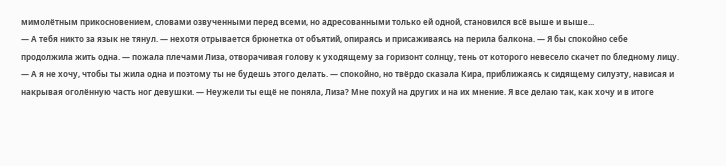мимолётным прикосновением, словами озвученными перед всеми, но адресованными только ей одной, становился всё выше и выше...
— А тебя никто за язык не тянул. — нехотя отрывается брюнетка от объятий, опираясь и присаживаясь на перила балкона. — Я бы спокойно себе продолжила жить одна. — пожала плечами Лиза, отворачивая голову к уходящему за горизонт солнцу, тень от которого невесело скачет по бледному лицу.
— А я не хочу, чтобы ты жила одна и поэтому ты не будешь этого делать. — спокойно, но твёрдо сказала Кира, приближаясь к сидящему силуэту, нависая и накрывая оголённую часть ног девушки. — Неужели ты ещё не поняла, Лиза? Мне похуй на других и на их мнение. Я все делаю так, как хочу и в итоге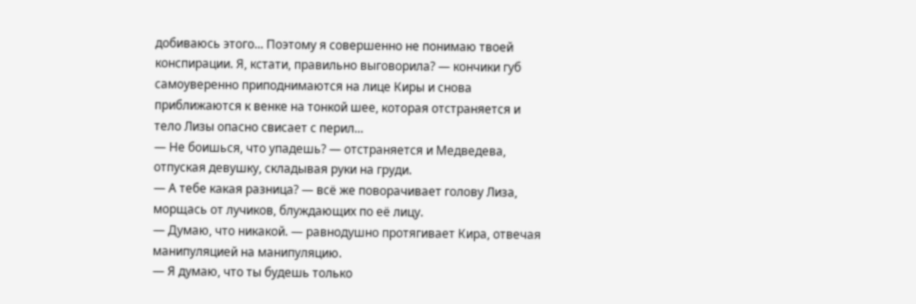добиваюсь этого... Поэтому я совершенно не понимаю твоей конспирации. Я, кстати, правильно выговорила? — кончики губ самоуверенно приподнимаются на лице Киры и снова приближаются к венке на тонкой шее, которая отстраняется и тело Лизы опасно свисает с перил...
— Не боишься, что упадешь? — отстраняется и Медведева, отпуская девушку, складывая руки на груди.
— А тебе какая разница? — всё же поворачивает голову Лиза, морщась от лучиков, блуждающих по её лицу.
— Думаю, что никакой. — равнодушно протягивает Кира, отвечая манипуляцией на манипуляцию.
— Я думаю, что ты будешь только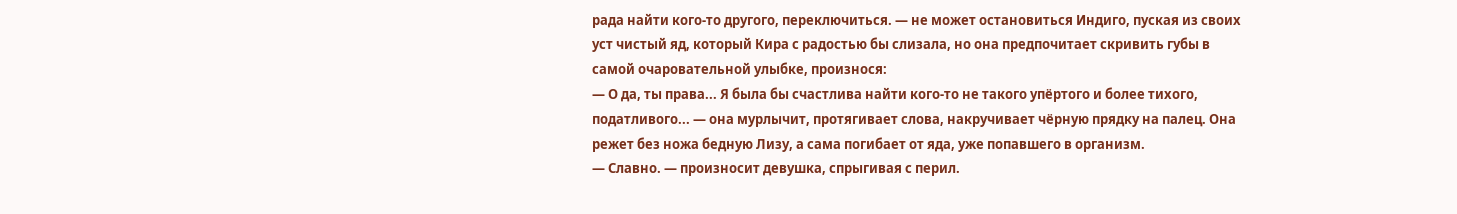рада найти кого-то другого, переключиться. — не может остановиться Индиго, пуская из своих уст чистый яд, который Кира с радостью бы слизала, но она предпочитает скривить губы в самой очаровательной улыбке, произнося:
— О да, ты права... Я была бы счастлива найти кого-то не такого упёртого и более тихого, податливого... — она мурлычит, протягивает слова, накручивает чёрную прядку на палец. Она режет без ножа бедную Лизу, а сама погибает от яда, уже попавшего в организм.
— Славно. — произносит девушка, спрыгивая с перил.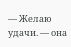— Желаю удачи. — она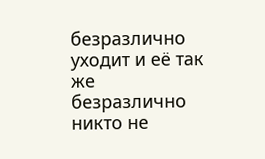безразлично уходит и её так же безразлично никто не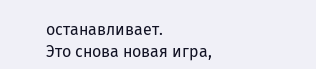останавливает.
Это снова новая игра,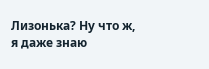Лизонька? Ну что ж, я даже знаю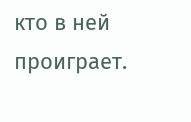кто в ней проиграет.